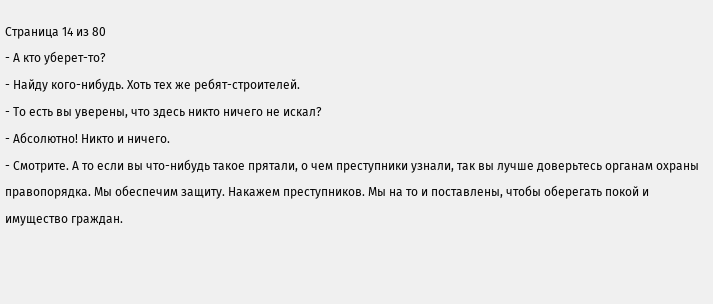Страница 14 из 80
- А кто уберет-то?
- Найду кого-нибудь. Хоть тех же ребят-строителей.
- То есть вы уверены, что здесь никто ничего не искал?
- Абсолютно! Никто и ничего.
- Смотрите. А то если вы что-нибудь такое прятали, о чем преступники узнали, так вы лучше доверьтесь органам охраны правопорядка. Мы обеспечим защиту. Накажем преступников. Мы на то и поставлены, чтобы оберегать покой и имущество граждан.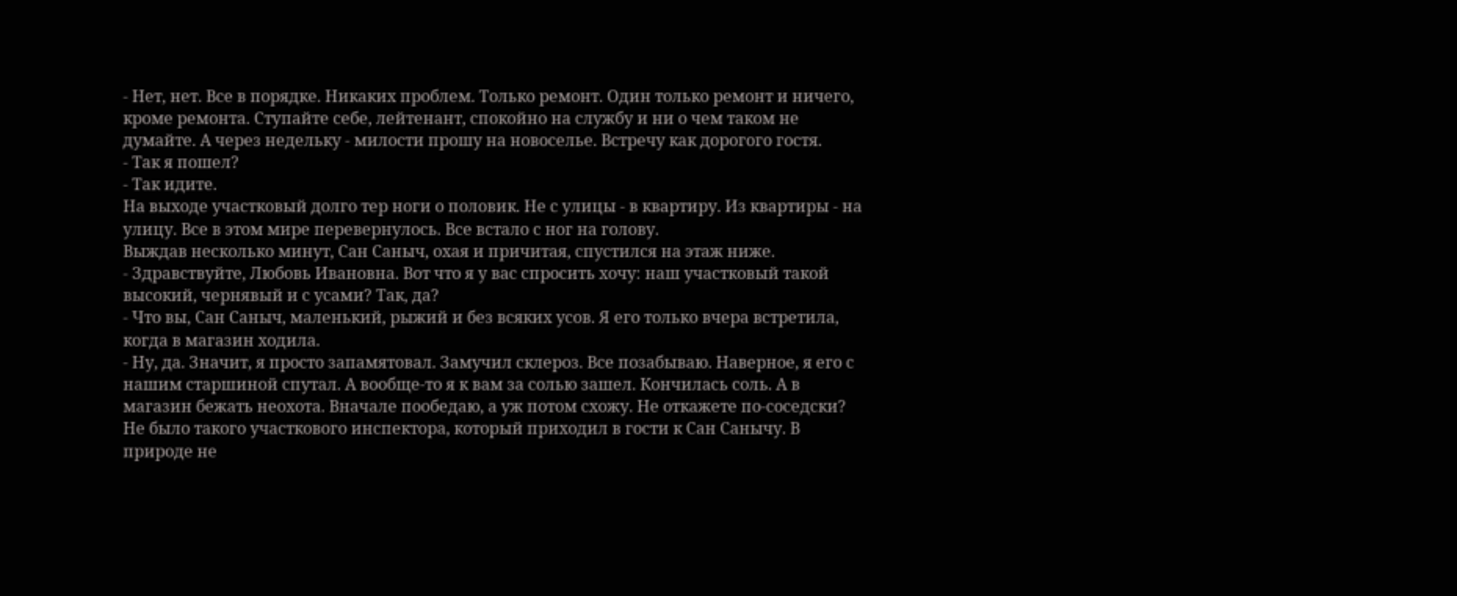- Нет, нет. Все в порядке. Никаких проблем. Только ремонт. Один только ремонт и ничего, кроме ремонта. Ступайте себе, лейтенант, спокойно на службу и ни о чем таком не думайте. А через недельку - милости прошу на новоселье. Встречу как дорогого гостя.
- Так я пошел?
- Так идите.
На выходе участковый долго тер ноги о половик. Не с улицы - в квартиру. Из квартиры - на улицу. Все в этом мире перевернулось. Все встало с ног на голову.
Выждав несколько минут, Сан Саныч, охая и причитая, спустился на этаж ниже.
- Здравствуйте, Любовь Ивановна. Вот что я у вас спросить хочу: наш участковый такой высокий, чернявый и с усами? Так, да?
- Что вы, Сан Саныч, маленький, рыжий и без всяких усов. Я его только вчера встретила, когда в магазин ходила.
- Ну, да. Значит, я просто запамятовал. Замучил склероз. Все позабываю. Наверное, я его с нашим старшиной спутал. А вообще-то я к вам за солью зашел. Кончилась соль. А в магазин бежать неохота. Вначале пообедаю, а уж потом схожу. Не откажете по-соседски?
Не было такого участкового инспектора, который приходил в гости к Сан Санычу. В природе не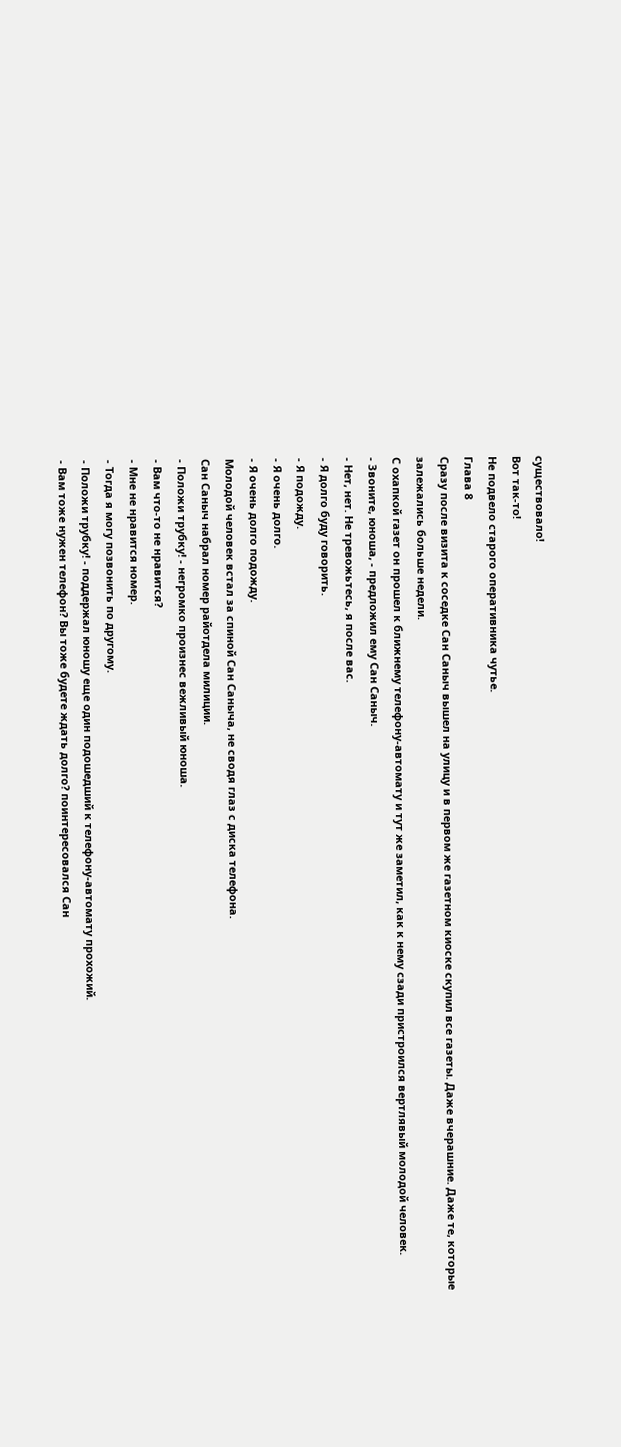существовало!
Вот так-то!
Не подвело старого оперативника чутье.
Глава 8
Сразу после визита к соседке Сан Саныч вышел на улицу и в первом же газетном киоске скупил все газеты. Даже вчерашние. Даже те, которые залежались больше недели.
С охапкой газет он прошел к ближнему телефону-автомату и тут же заметил, как к нему сзади пристроился вертлявый молодой человек.
- Звоните, юноша, - предложил ему Сан Саныч.
- Нет, нет. Не тревожьтесь, я после вас.
- Я долго буду говорить.
- Я подожду.
- Я очень долго.
- Я очень долго подожду.
Молодой человек встал за спиной Сан Саныча, не сводя глаз с диска телефона.
Сан Саныч набрал номер райотдела милиции.
- Положи трубку! - негромко произнес вежливый юноша.
- Вам что-то не нравится?
- Мне не нравится номер.
- Тогда я могу позвонить по другому.
- Положи трубку! - поддержал юношу еще один подошедший к телефону-автомату прохожий.
- Вам тоже нужен телефон? Вы тоже будете ждать долго? поинтересовался Сан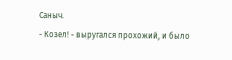Саныч.
- Козел! - выругался прохожий, и было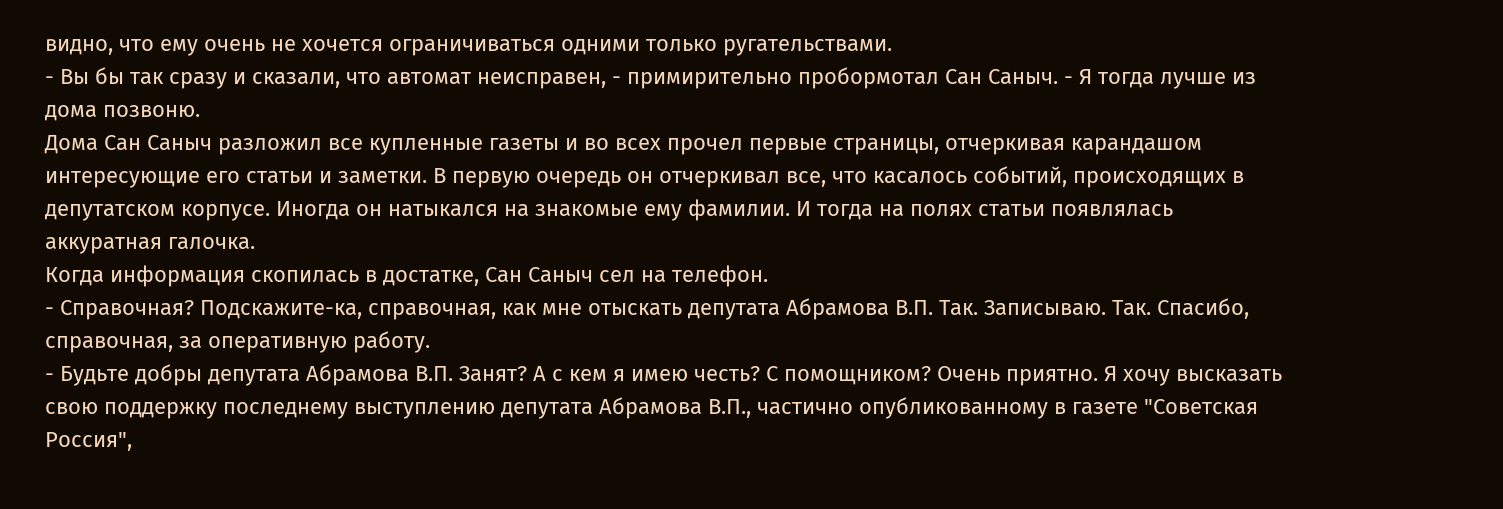видно, что ему очень не хочется ограничиваться одними только ругательствами.
- Вы бы так сразу и сказали, что автомат неисправен, - примирительно пробормотал Сан Саныч. - Я тогда лучше из дома позвоню.
Дома Сан Саныч разложил все купленные газеты и во всех прочел первые страницы, отчеркивая карандашом интересующие его статьи и заметки. В первую очередь он отчеркивал все, что касалось событий, происходящих в депутатском корпусе. Иногда он натыкался на знакомые ему фамилии. И тогда на полях статьи появлялась аккуратная галочка.
Когда информация скопилась в достатке, Сан Саныч сел на телефон.
- Справочная? Подскажите-ка, справочная, как мне отыскать депутата Абрамова В.П. Так. Записываю. Так. Спасибо, справочная, за оперативную работу.
- Будьте добры депутата Абрамова В.П. Занят? А с кем я имею честь? С помощником? Очень приятно. Я хочу высказать свою поддержку последнему выступлению депутата Абрамова В.П., частично опубликованному в газете "Советская Россия",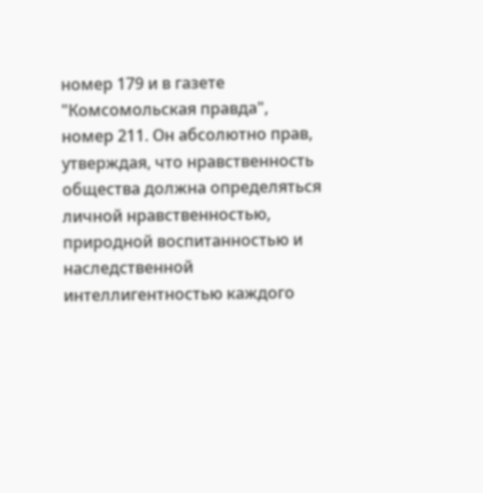номер 179 и в газете "Комсомольская правда", номер 211. Он абсолютно прав, утверждая, что нравственность общества должна определяться личной нравственностью, природной воспитанностью и наследственной интеллигентностью каждого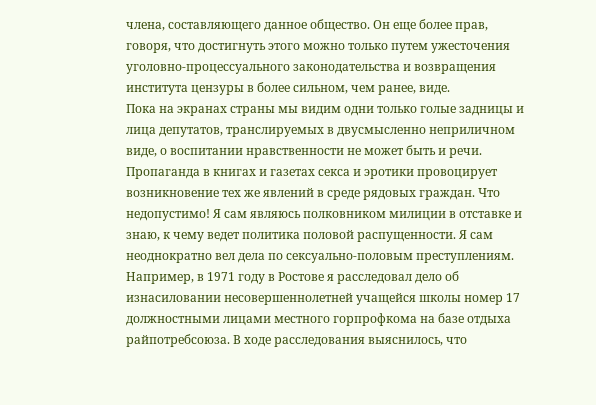члена, составляющего данное общество. Он еще более прав, говоря, что достигнуть этого можно только путем ужесточения уголовно-процессуального законодательства и возвращения института цензуры в более сильном, чем ранее, виде.
Пока на экранах страны мы видим одни только голые задницы и лица депутатов, транслируемых в двусмысленно неприличном виде, о воспитании нравственности не может быть и речи. Пропаганда в книгах и газетах секса и эротики провоцирует возникновение тех же явлений в среде рядовых граждан. Что недопустимо! Я сам являюсь полковником милиции в отставке и знаю, к чему ведет политика половой распущенности. Я сам неоднократно вел дела по сексуально-половым преступлениям. Например, в 1971 году в Ростове я расследовал дело об изнасиловании несовершеннолетней учащейся школы номер 17 должностными лицами местного горпрофкома на базе отдыха райпотребсоюза. В ходе расследования выяснилось, что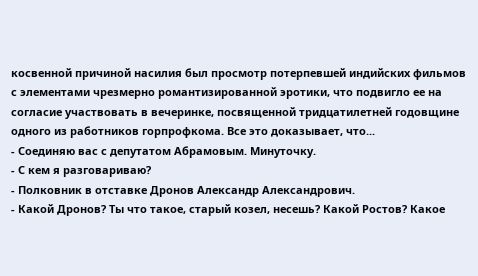косвенной причиной насилия был просмотр потерпевшей индийских фильмов с элементами чрезмерно романтизированной эротики, что подвигло ее на согласие участвовать в вечеринке, посвященной тридцатилетней годовщине одного из работников горпрофкома. Все это доказывает, что...
- Соединяю вас с депутатом Абрамовым. Минуточку.
- С кем я разговариваю?
- Полковник в отставке Дронов Александр Александрович.
- Какой Дронов? Ты что такое, старый козел, несешь? Какой Ростов? Какое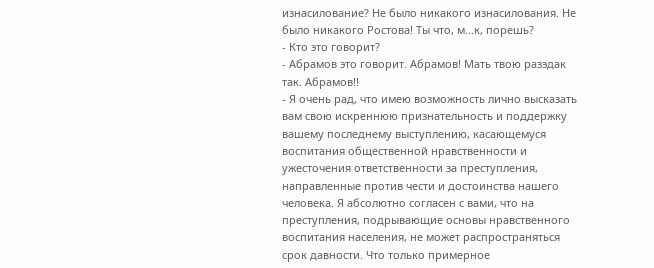изнасилование? Не было никакого изнасилования. Не было никакого Ростова! Ты что, м...к, порешь?
- Кто это говорит?
- Абрамов это говорит. Абрамов! Мать твою разэдак так. Абрамов!!
- Я очень рад, что имею возможность лично высказать вам свою искреннюю признательность и поддержку вашему последнему выступлению, касающемуся воспитания общественной нравственности и ужесточения ответственности за преступления, направленные против чести и достоинства нашего человека. Я абсолютно согласен с вами, что на преступления, подрывающие основы нравственного воспитания населения, не может распространяться срок давности. Что только примерное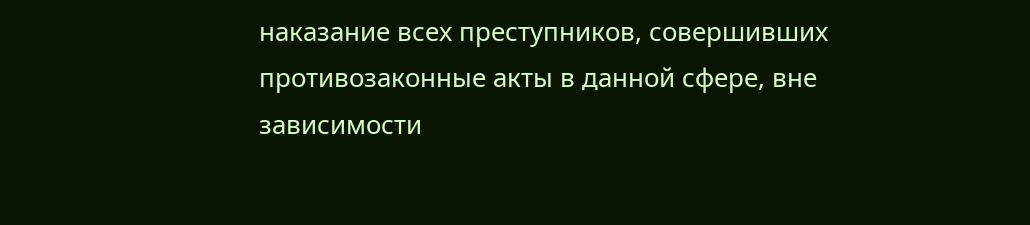наказание всех преступников, совершивших противозаконные акты в данной сфере, вне зависимости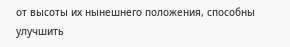от высоты их нынешнего положения, способны улучшить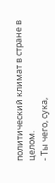политический климат в стране в целом.
- Ты чего, сука,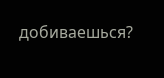добиваешься?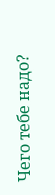Чего тебе надо?